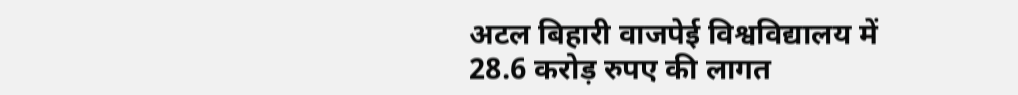अटल बिहारी वाजपेई विश्वविद्यालय में 28.6 करोड़ रुपए की लागत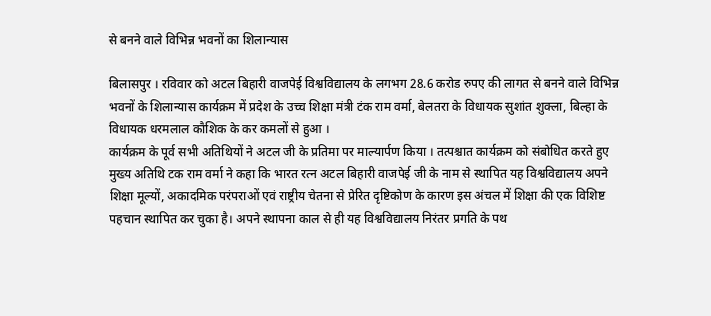से बनने वाले विभिन्न भवनों का शिलान्यास

बिलासपुर । रविवार को अटल बिहारी वाजपेई विश्वविद्यालय के लगभग 28.6 करोड रुपए की लागत से बनने वाले विभिन्न भवनों के शिलान्यास कार्यक्रम में प्रदेश के उच्च शिक्षा मंत्री टंक राम वर्मा, बेलतरा के विधायक सुशांत शुक्ला, बिल्हा के विधायक धरमलाल कौशिक के कर कमलों से हुआ ।
कार्यक्रम के पूर्व सभी अतिथियों ने अटल जी के प्रतिमा पर माल्यार्पण किया । तत्पश्चात कार्यक्रम को संबोधित करते हुए मुख्य अतिथि टक राम वर्मा ने कहा कि भारत रत्न अटल बिहारी वाजपेई जी के नाम से स्थापित यह विश्वविद्यालय अपने शिक्षा मूल्यों, अकादमिक परंपराओं एवं राष्ट्रीय चेतना से प्रेरित दृष्टिकोण के कारण इस अंचल में शिक्षा की एक विशिष्ट पहचान स्थापित कर चुका है। अपने स्थापना काल से ही यह विश्वविद्यालय निरंतर प्रगति के पथ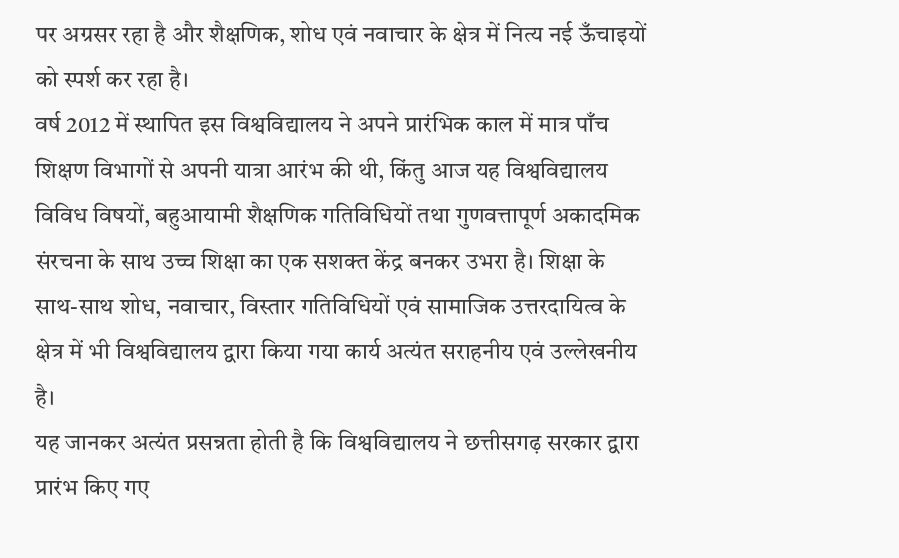पर अग्रसर रहा है और शैक्षणिक, शोध एवं नवाचार के क्षेत्र में नित्य नई ऊँचाइयों को स्पर्श कर रहा है।
वर्ष 2012 में स्थापित इस विश्वविद्यालय ने अपने प्रारंभिक काल में मात्र पाँच शिक्षण विभागों से अपनी यात्रा आरंभ की थी, किंतु आज यह विश्वविद्यालय विविध विषयों, बहुआयामी शैक्षणिक गतिविधियों तथा गुणवत्तापूर्ण अकादमिक संरचना के साथ उच्च शिक्षा का एक सशक्त केंद्र बनकर उभरा है। शिक्षा के साथ-साथ शोध, नवाचार, विस्तार गतिविधियों एवं सामाजिक उत्तरदायित्व के क्षेत्र में भी विश्वविद्यालय द्वारा किया गया कार्य अत्यंत सराहनीय एवं उल्लेखनीय है।
यह जानकर अत्यंत प्रसन्नता होती है कि विश्वविद्यालय ने छत्तीसगढ़ सरकार द्वारा प्रारंभ किए गए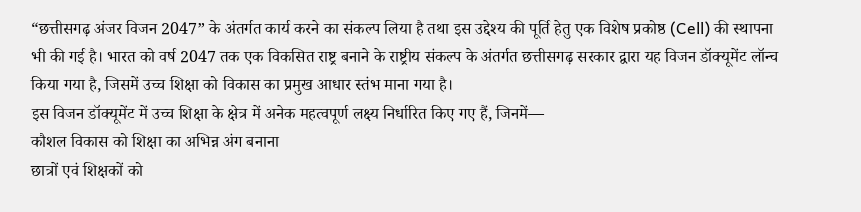“छत्तीसगढ़ अंजर विजन 2047” के अंतर्गत कार्य करने का संकल्प लिया है तथा इस उद्देश्य की पूर्ति हेतु एक विशेष प्रकोष्ठ (Cell) की स्थापना भी की गई है। भारत को वर्ष 2047 तक एक विकसित राष्ट्र बनाने के राष्ट्रीय संकल्प के अंतर्गत छत्तीसगढ़ सरकार द्वारा यह विजन डॉक्यूमेंट लॉन्च किया गया है, जिसमें उच्च शिक्षा को विकास का प्रमुख आधार स्तंभ माना गया है।
इस विजन डॉक्यूमेंट में उच्च शिक्षा के क्षेत्र में अनेक महत्वपूर्ण लक्ष्य निर्धारित किए गए हैं, जिनमें—
कौशल विकास को शिक्षा का अभिन्न अंग बनाना
छात्रों एवं शिक्षकों को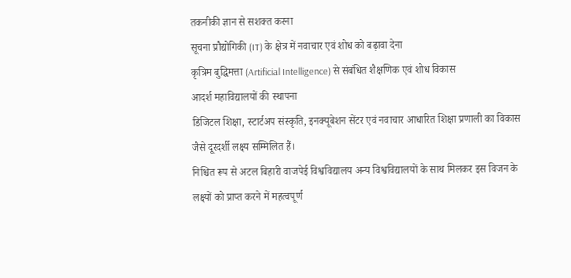तकनीकी ज्ञान से सशक्त करना
सूचना प्रौद्योगिकी (IT) के क्षेत्र में नवाचार एवं शोध को बढ़ावा देना
कृत्रिम बुद्धिमत्ता (Artificial Intelligence) से संबंधित शैक्षणिक एवं शोध विकास
आदर्श महाविद्यालयों की स्थापना
डिजिटल शिक्षा, स्टार्टअप संस्कृति, इनक्यूबेशन सेंटर एवं नवाचार आधारित शिक्षा प्रणाली का विकास
जैसे दूरदर्शी लक्ष्य सम्मिलित हैं।
निश्चित रूप से अटल बिहारी वाजपेई विश्वविद्यालय अन्य विश्वविद्यालयों के साथ मिलकर इस विजन के लक्ष्यों को प्राप्त करने में महत्वपूर्ण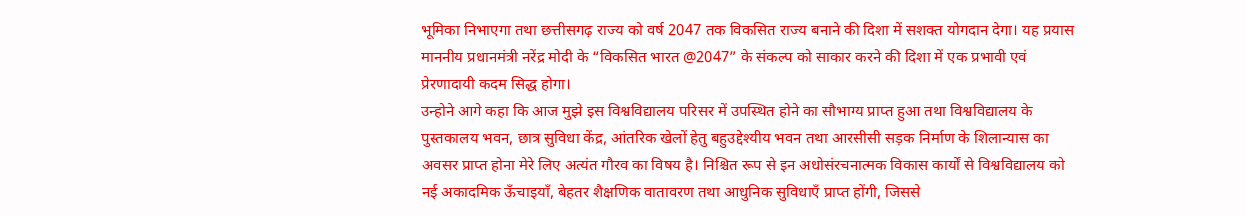भूमिका निभाएगा तथा छत्तीसगढ़ राज्य को वर्ष 2047 तक विकसित राज्य बनाने की दिशा में सशक्त योगदान देगा। यह प्रयास माननीय प्रधानमंत्री नरेंद्र मोदी के “विकसित भारत @2047” के संकल्प को साकार करने की दिशा में एक प्रभावी एवं प्रेरणादायी कदम सिद्ध होगा।
उन्होने आगे कहा कि आज मुझे इस विश्वविद्यालय परिसर में उपस्थित होने का सौभाग्य प्राप्त हुआ तथा विश्वविद्यालय के पुस्तकालय भवन, छात्र सुविधा केंद्र, आंतरिक खेलों हेतु बहुउद्देश्यीय भवन तथा आरसीसी सड़क निर्माण के शिलान्यास का अवसर प्राप्त होना मेरे लिए अत्यंत गौरव का विषय है। निश्चित रूप से इन अधोसंरचनात्मक विकास कार्यों से विश्वविद्यालय को नई अकादमिक ऊँचाइयाँ, बेहतर शैक्षणिक वातावरण तथा आधुनिक सुविधाएँ प्राप्त होंगी, जिससे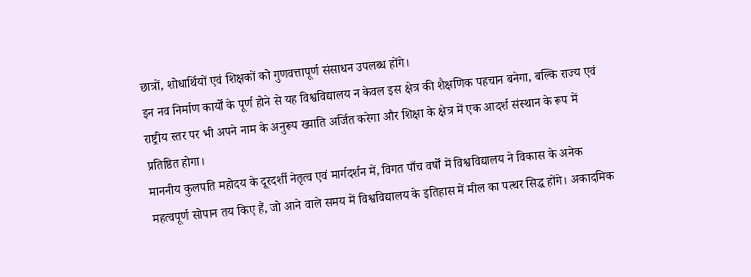छात्रों, शोधार्थियों एवं शिक्षकों को गुणवत्तापूर्ण संसाधन उपलब्ध होंगे।
इन नव निर्माण कार्यों के पूर्ण होने से यह विश्वविद्यालय न केवल इस क्षेत्र की शैक्षणिक पहचान बनेगा, बल्कि राज्य एवं राष्ट्रीय स्तर पर भी अपने नाम के अनुरूप ख्याति अर्जित करेगा और शिक्षा के क्षेत्र में एक आदर्श संस्थान के रूप में प्रतिष्ठित होगा।
माननीय कुलपति महोदय के दूरदर्शी नेतृत्व एवं मार्गदर्शन में, विगत पाँच वर्षों में विश्वविद्यालय ने विकास के अनेक महत्वपूर्ण सोपान तय किए हैं, जो आने वाले समय में विश्वविद्यालय के इतिहास में मील का पत्थर सिद्ध होंगे। अकादमिक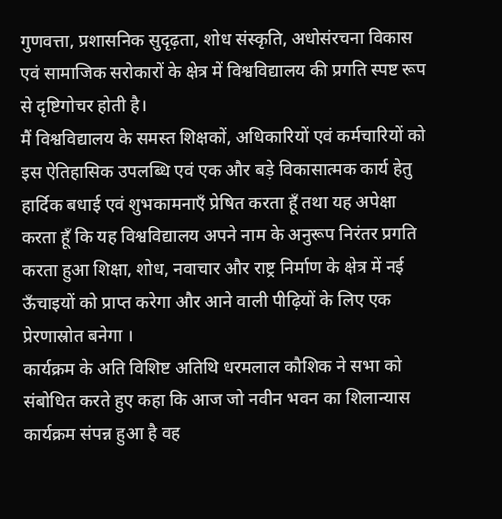गुणवत्ता, प्रशासनिक सुदृढ़ता, शोध संस्कृति, अधोसंरचना विकास एवं सामाजिक सरोकारों के क्षेत्र में विश्वविद्यालय की प्रगति स्पष्ट रूप से दृष्टिगोचर होती है।
मैं विश्वविद्यालय के समस्त शिक्षकों, अधिकारियों एवं कर्मचारियों को इस ऐतिहासिक उपलब्धि एवं एक और बड़े विकासात्मक कार्य हेतु हार्दिक बधाई एवं शुभकामनाएँ प्रेषित करता हूँ तथा यह अपेक्षा करता हूँ कि यह विश्वविद्यालय अपने नाम के अनुरूप निरंतर प्रगति करता हुआ शिक्षा, शोध, नवाचार और राष्ट्र निर्माण के क्षेत्र में नई ऊँचाइयों को प्राप्त करेगा और आने वाली पीढ़ियों के लिए एक प्रेरणास्रोत बनेगा ।
कार्यक्रम के अति विशिष्ट अतिथि धरमलाल कौशिक ने सभा को संबोधित करते हुए कहा कि आज जो नवीन भवन का शिलान्यास कार्यक्रम संपन्न हुआ है वह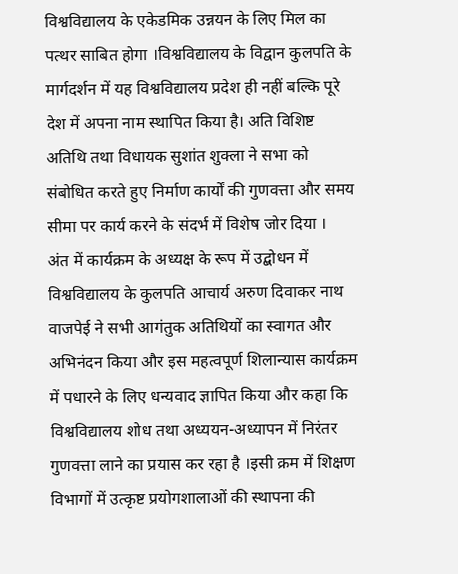विश्वविद्यालय के एकेडमिक उन्नयन के लिए मिल का पत्थर साबित होगा ।विश्वविद्यालय के विद्वान कुलपति के मार्गदर्शन में यह विश्वविद्यालय प्रदेश ही नहीं बल्कि पूरे देश में अपना नाम स्थापित किया है। अति विशिष्ट अतिथि तथा विधायक सुशांत शुक्ला ने सभा को संबोधित करते हुए निर्माण कार्यों की गुणवत्ता और समय सीमा पर कार्य करने के संदर्भ में विशेष जोर दिया ।
अंत में कार्यक्रम के अध्यक्ष के रूप में उद्बोधन में विश्वविद्यालय के कुलपति आचार्य अरुण दिवाकर नाथ वाजपेई ने सभी आगंतुक अतिथियों का स्वागत और अभिनंदन किया और इस महत्वपूर्ण शिलान्यास कार्यक्रम में पधारने के लिए धन्यवाद ज्ञापित किया और कहा कि विश्वविद्यालय शोध तथा अध्ययन-अध्यापन में निरंतर गुणवत्ता लाने का प्रयास कर रहा है ।इसी क्रम में शिक्षण विभागों में उत्कृष्ट प्रयोगशालाओं की स्थापना की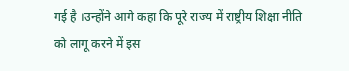गई है ।उन्होंने आगे कहा कि पूरे राज्य में राष्ट्रीय शिक्षा नीति को लागू करने में इस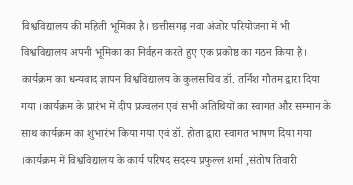विश्वविद्यालय की महिती भूमिका है। छत्तीसगढ़ नवा अंजोर परियोजना में भी विश्वविद्यालय अपनी भूमिका का निर्वहन करते हुए एक प्रकोष्ठ का गठन किया है।
कार्यक्रम का धन्यवाद ज्ञापन विश्वविद्यालय के कुलसचिव डॉ. तर्निश गौतम द्वारा दिया गया ।कार्यक्रम के प्रारंभ में दीप प्रज्वलन एवं सभी अतिथियों का स्वागत और सम्मान के साथ कार्यक्रम का शुभारंभ किया गया एवं डॉ. होता द्वारा स्वागत भाषण दिया गया ।कार्यक्रम में विश्वविद्यालय के कार्य परिषद सदस्य प्रफुल्ल शर्मा ,संतोष तिवारी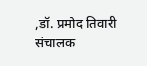,डॉ. प्रमोद तिवारी संचालक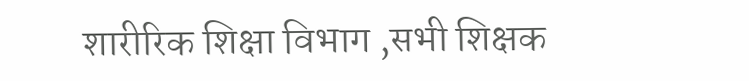शारीरिक शिक्षा विभाग ,सभी शिक्षक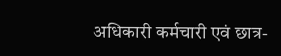अधिकारी कर्मचारी एवं छात्र-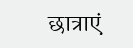छात्राएं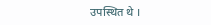उपस्थित थे ।